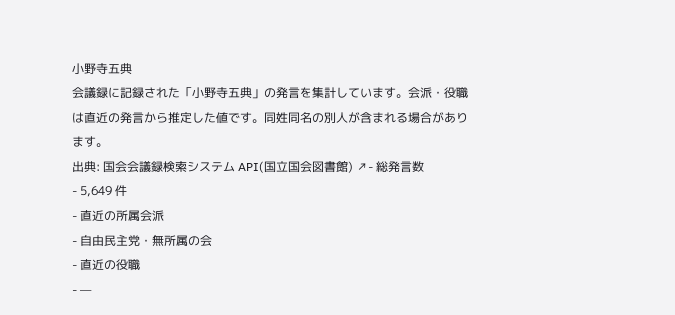小野寺五典
会議録に記録された「小野寺五典」の発言を集計しています。会派・役職は直近の発言から推定した値です。同姓同名の別人が含まれる場合があります。
出典: 国会会議録検索システム API(国立国会図書館) ↗- 総発言数
- 5,649 件
- 直近の所属会派
- 自由民主党・無所属の会
- 直近の役職
- —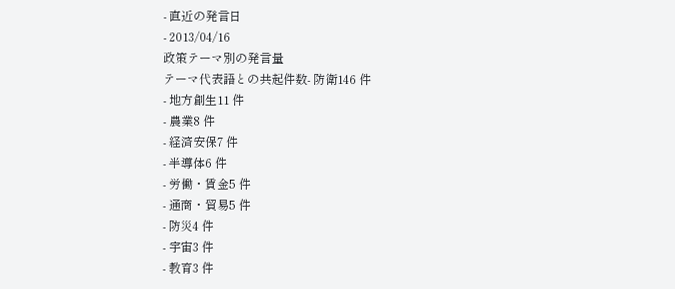- 直近の発言日
- 2013/04/16
政策テーマ別の発言量
テーマ代表語との共起件数- 防衛146 件
- 地方創生11 件
- 農業8 件
- 経済安保7 件
- 半導体6 件
- 労働・賃金5 件
- 通商・貿易5 件
- 防災4 件
- 宇宙3 件
- 教育3 件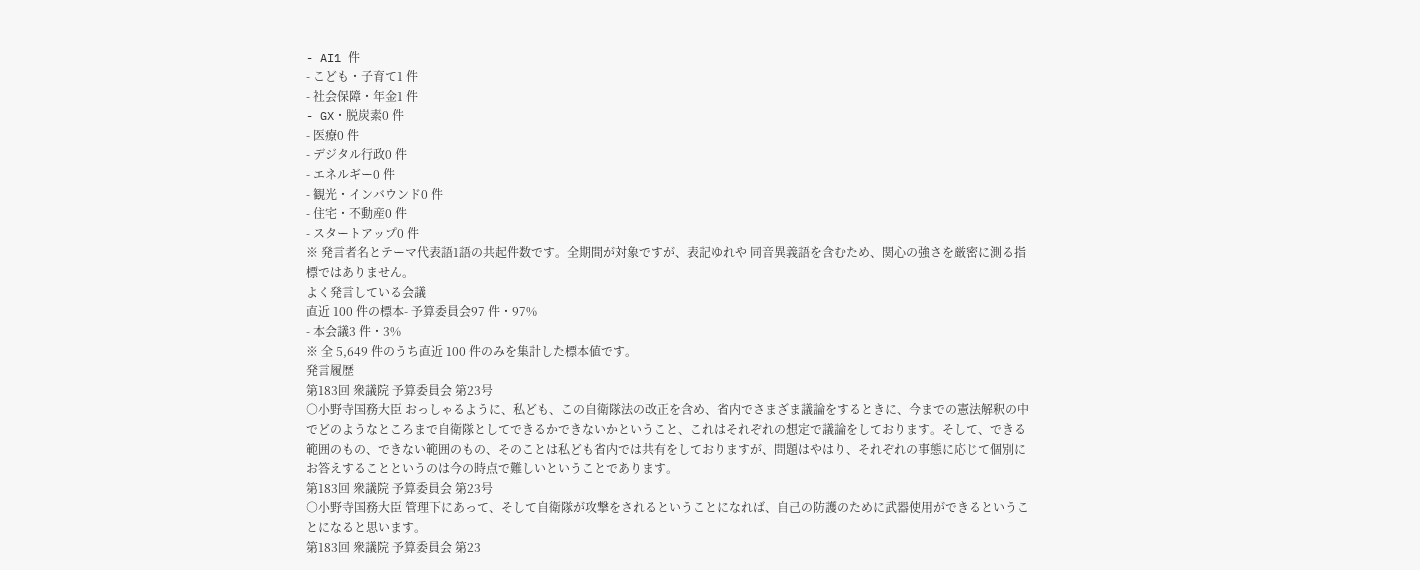- AI1 件
- こども・子育て1 件
- 社会保障・年金1 件
- GX・脱炭素0 件
- 医療0 件
- デジタル行政0 件
- エネルギー0 件
- 観光・インバウンド0 件
- 住宅・不動産0 件
- スタートアップ0 件
※ 発言者名とテーマ代表語1語の共起件数です。全期間が対象ですが、表記ゆれや 同音異義語を含むため、関心の強さを厳密に測る指標ではありません。
よく発言している会議
直近 100 件の標本- 予算委員会97 件・97%
- 本会議3 件・3%
※ 全 5,649 件のうち直近 100 件のみを集計した標本値です。
発言履歴
第183回 衆議院 予算委員会 第23号
○小野寺国務大臣 おっしゃるように、私ども、この自衛隊法の改正を含め、省内でさまざま議論をするときに、今までの憲法解釈の中でどのようなところまで自衛隊としてできるかできないかということ、これはそれぞれの想定で議論をしております。そして、できる範囲のもの、できない範囲のもの、そのことは私ども省内では共有をしておりますが、問題はやはり、それぞれの事態に応じて個別にお答えすることというのは今の時点で難しいということであります。
第183回 衆議院 予算委員会 第23号
○小野寺国務大臣 管理下にあって、そして自衛隊が攻撃をされるということになれば、自己の防護のために武器使用ができるということになると思います。
第183回 衆議院 予算委員会 第23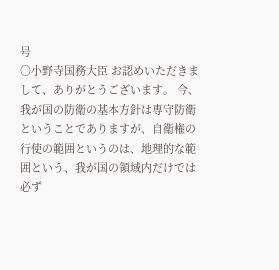号
○小野寺国務大臣 お認めいただきまして、ありがとうございます。 今、我が国の防衛の基本方針は専守防衛ということでありますが、自衛権の行使の範囲というのは、地理的な範囲という、我が国の領域内だけでは必ず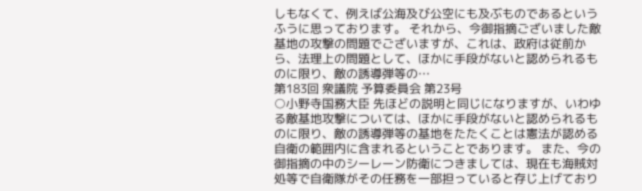しもなくて、例えば公海及び公空にも及ぶものであるというふうに思っております。 それから、今御指摘ございました敵基地の攻撃の問題でございますが、これは、政府は従前から、法理上の問題として、ほかに手段がないと認められるものに限り、敵の誘導弾等の…
第183回 衆議院 予算委員会 第23号
○小野寺国務大臣 先ほどの説明と同じになりますが、いわゆる敵基地攻撃については、ほかに手段がないと認められるものに限り、敵の誘導弾等の基地をたたくことは憲法が認める自衛の範囲内に含まれるということであります。 また、今の御指摘の中のシーレーン防衛につきましては、現在も海賊対処等で自衛隊がその任務を一部担っていると存じ上げており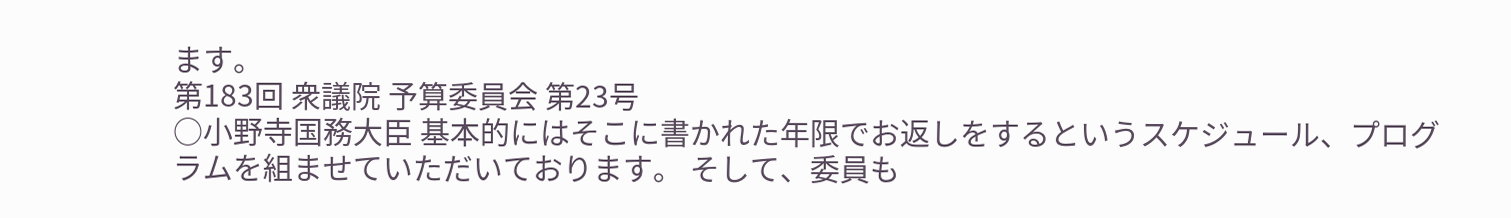ます。
第183回 衆議院 予算委員会 第23号
○小野寺国務大臣 基本的にはそこに書かれた年限でお返しをするというスケジュール、プログラムを組ませていただいております。 そして、委員も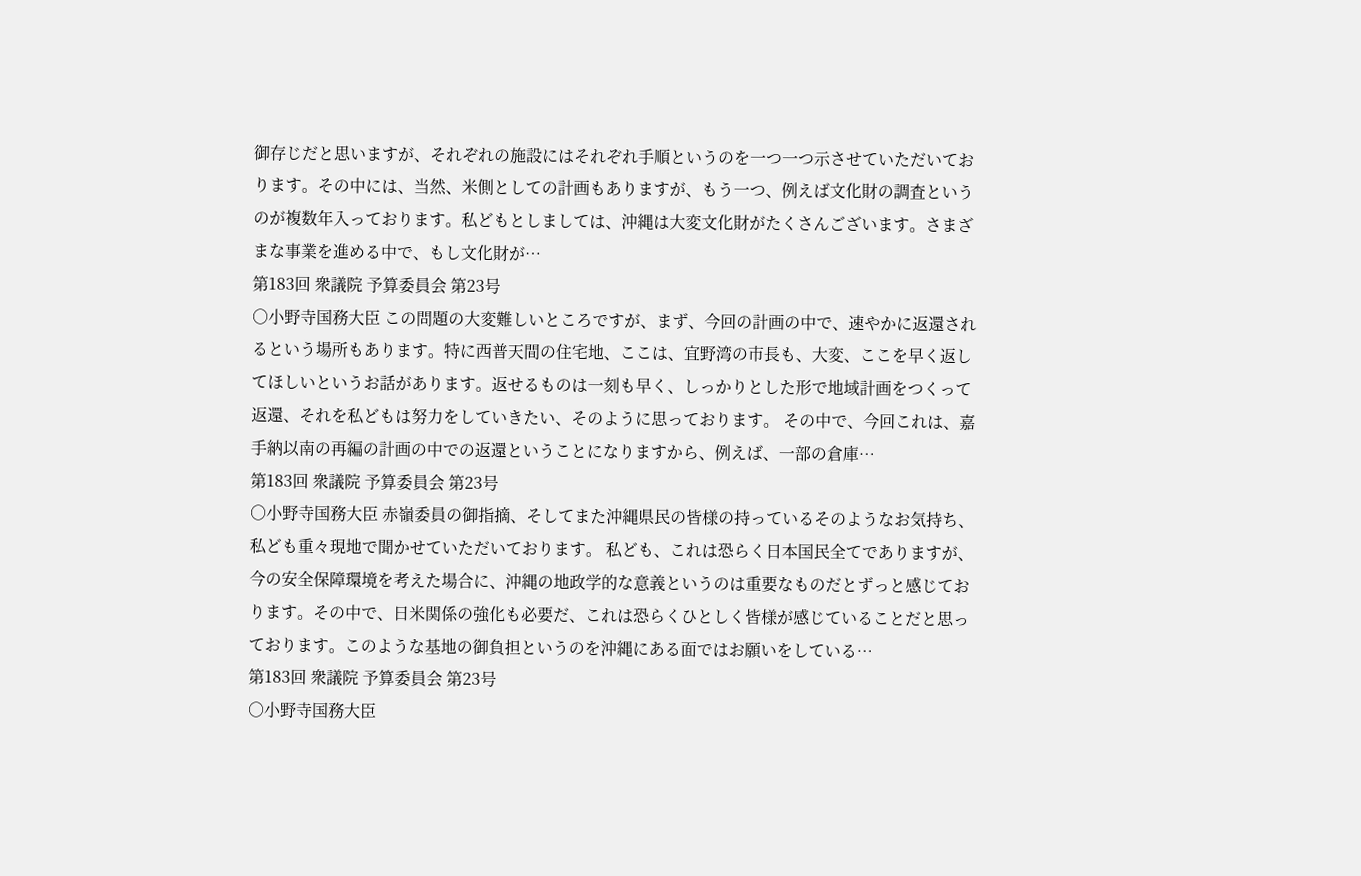御存じだと思いますが、それぞれの施設にはそれぞれ手順というのを一つ一つ示させていただいております。その中には、当然、米側としての計画もありますが、もう一つ、例えば文化財の調査というのが複数年入っております。私どもとしましては、沖縄は大変文化財がたくさんございます。さまざまな事業を進める中で、もし文化財が…
第183回 衆議院 予算委員会 第23号
○小野寺国務大臣 この問題の大変難しいところですが、まず、今回の計画の中で、速やかに返還されるという場所もあります。特に西普天間の住宅地、ここは、宜野湾の市長も、大変、ここを早く返してほしいというお話があります。返せるものは一刻も早く、しっかりとした形で地域計画をつくって返還、それを私どもは努力をしていきたい、そのように思っております。 その中で、今回これは、嘉手納以南の再編の計画の中での返還ということになりますから、例えば、一部の倉庫…
第183回 衆議院 予算委員会 第23号
○小野寺国務大臣 赤嶺委員の御指摘、そしてまた沖縄県民の皆様の持っているそのようなお気持ち、私ども重々現地で聞かせていただいております。 私ども、これは恐らく日本国民全てでありますが、今の安全保障環境を考えた場合に、沖縄の地政学的な意義というのは重要なものだとずっと感じております。その中で、日米関係の強化も必要だ、これは恐らくひとしく皆様が感じていることだと思っております。このような基地の御負担というのを沖縄にある面ではお願いをしている…
第183回 衆議院 予算委員会 第23号
○小野寺国務大臣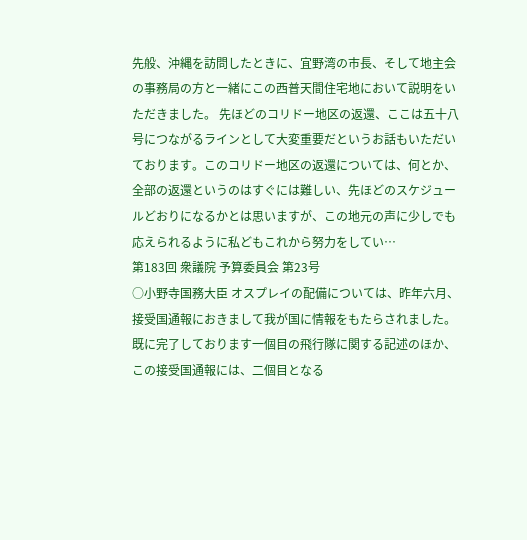先般、沖縄を訪問したときに、宜野湾の市長、そして地主会の事務局の方と一緒にこの西普天間住宅地において説明をいただきました。 先ほどのコリドー地区の返還、ここは五十八号につながるラインとして大変重要だというお話もいただいております。このコリドー地区の返還については、何とか、全部の返還というのはすぐには難しい、先ほどのスケジュールどおりになるかとは思いますが、この地元の声に少しでも応えられるように私どもこれから努力をしてい…
第183回 衆議院 予算委員会 第23号
○小野寺国務大臣 オスプレイの配備については、昨年六月、接受国通報におきまして我が国に情報をもたらされました。既に完了しております一個目の飛行隊に関する記述のほか、この接受国通報には、二個目となる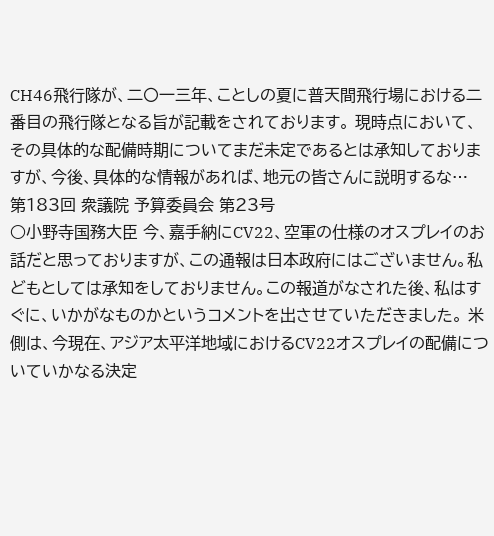CH46飛行隊が、二〇一三年、ことしの夏に普天間飛行場における二番目の飛行隊となる旨が記載をされております。 現時点において、その具体的な配備時期についてまだ未定であるとは承知しておりますが、今後、具体的な情報があれば、地元の皆さんに説明するな…
第183回 衆議院 予算委員会 第23号
○小野寺国務大臣 今、嘉手納にCV22、空軍の仕様のオスプレイのお話だと思っておりますが、この通報は日本政府にはございません。私どもとしては承知をしておりません。この報道がなされた後、私はすぐに、いかがなものかというコメントを出させていただきました。 米側は、今現在、アジア太平洋地域におけるCV22オスプレイの配備についていかなる決定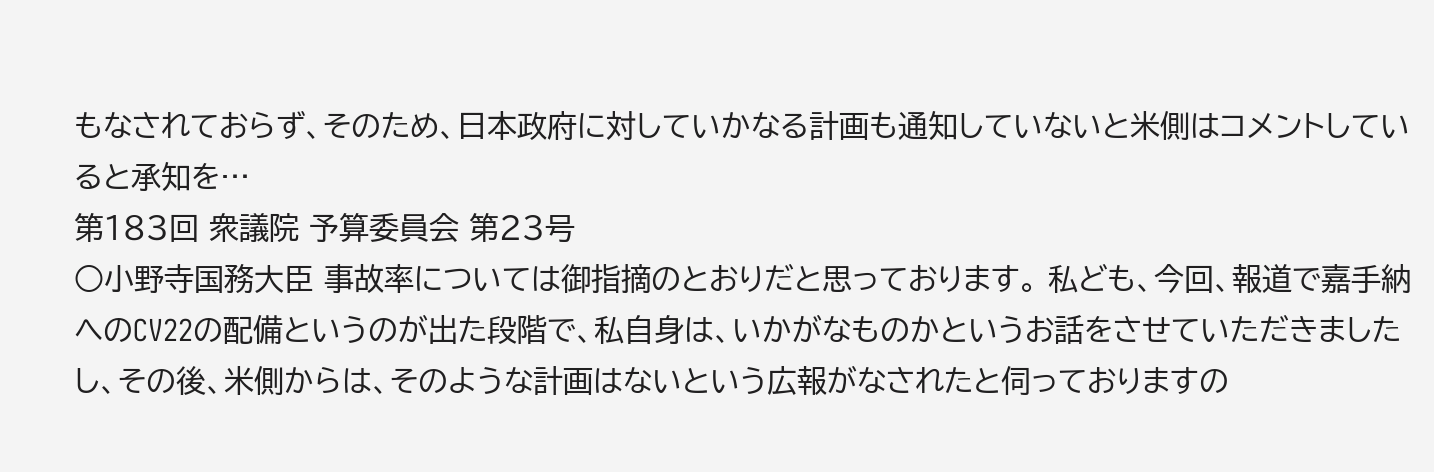もなされておらず、そのため、日本政府に対していかなる計画も通知していないと米側はコメントしていると承知を…
第183回 衆議院 予算委員会 第23号
○小野寺国務大臣 事故率については御指摘のとおりだと思っております。 私ども、今回、報道で嘉手納へのCV22の配備というのが出た段階で、私自身は、いかがなものかというお話をさせていただきましたし、その後、米側からは、そのような計画はないという広報がなされたと伺っておりますの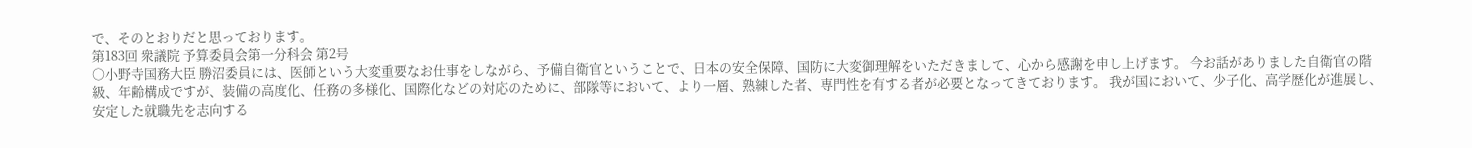で、そのとおりだと思っております。
第183回 衆議院 予算委員会第一分科会 第2号
○小野寺国務大臣 勝沼委員には、医師という大変重要なお仕事をしながら、予備自衛官ということで、日本の安全保障、国防に大変御理解をいただきまして、心から感謝を申し上げます。 今お話がありました自衛官の階級、年齢構成ですが、装備の高度化、任務の多様化、国際化などの対応のために、部隊等において、より一層、熟練した者、専門性を有する者が必要となってきております。 我が国において、少子化、高学歴化が進展し、安定した就職先を志向する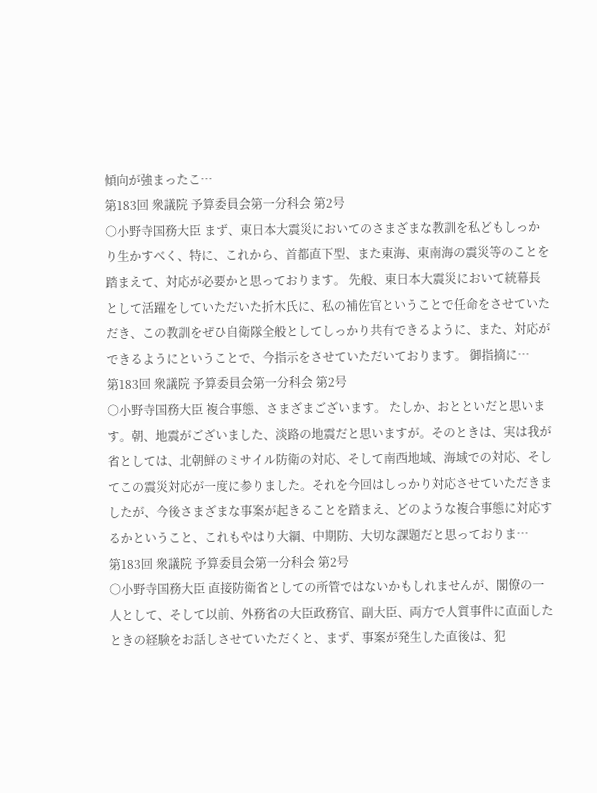傾向が強まったこ…
第183回 衆議院 予算委員会第一分科会 第2号
○小野寺国務大臣 まず、東日本大震災においてのさまざまな教訓を私どもしっかり生かすべく、特に、これから、首都直下型、また東海、東南海の震災等のことを踏まえて、対応が必要かと思っております。 先般、東日本大震災において統幕長として活躍をしていただいた折木氏に、私の補佐官ということで任命をさせていただき、この教訓をぜひ自衛隊全般としてしっかり共有できるように、また、対応ができるようにということで、今指示をさせていただいております。 御指摘に…
第183回 衆議院 予算委員会第一分科会 第2号
○小野寺国務大臣 複合事態、さまざまございます。 たしか、おとといだと思います。朝、地震がございました、淡路の地震だと思いますが。そのときは、実は我が省としては、北朝鮮のミサイル防衛の対応、そして南西地域、海域での対応、そしてこの震災対応が一度に参りました。それを今回はしっかり対応させていただきましたが、今後さまざまな事案が起きることを踏まえ、どのような複合事態に対応するかということ、これもやはり大綱、中期防、大切な課題だと思っておりま…
第183回 衆議院 予算委員会第一分科会 第2号
○小野寺国務大臣 直接防衛省としての所管ではないかもしれませんが、閣僚の一人として、そして以前、外務省の大臣政務官、副大臣、両方で人質事件に直面したときの経験をお話しさせていただくと、まず、事案が発生した直後は、犯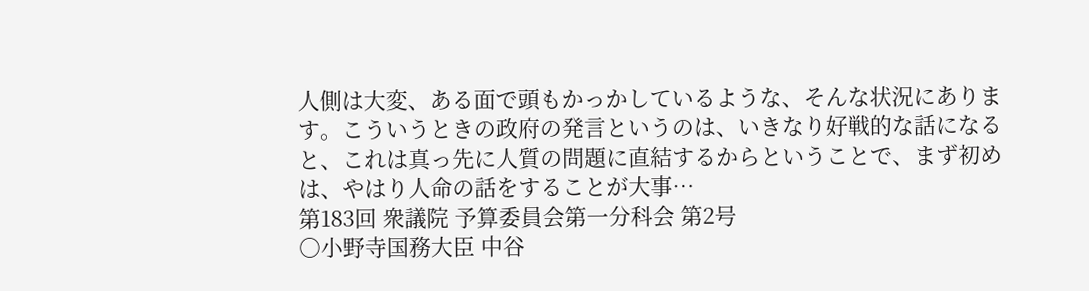人側は大変、ある面で頭もかっかしているような、そんな状況にあります。こういうときの政府の発言というのは、いきなり好戦的な話になると、これは真っ先に人質の問題に直結するからということで、まず初めは、やはり人命の話をすることが大事…
第183回 衆議院 予算委員会第一分科会 第2号
○小野寺国務大臣 中谷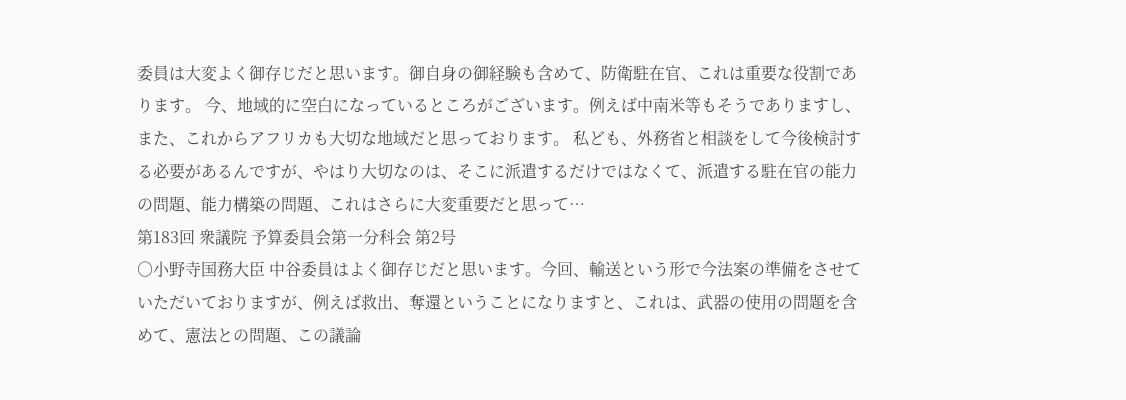委員は大変よく御存じだと思います。御自身の御経験も含めて、防衛駐在官、これは重要な役割であります。 今、地域的に空白になっているところがございます。例えば中南米等もそうでありますし、また、これからアフリカも大切な地域だと思っております。 私ども、外務省と相談をして今後検討する必要があるんですが、やはり大切なのは、そこに派遣するだけではなくて、派遣する駐在官の能力の問題、能力構築の問題、これはさらに大変重要だと思って…
第183回 衆議院 予算委員会第一分科会 第2号
○小野寺国務大臣 中谷委員はよく御存じだと思います。今回、輸送という形で今法案の準備をさせていただいておりますが、例えば救出、奪還ということになりますと、これは、武器の使用の問題を含めて、憲法との問題、この議論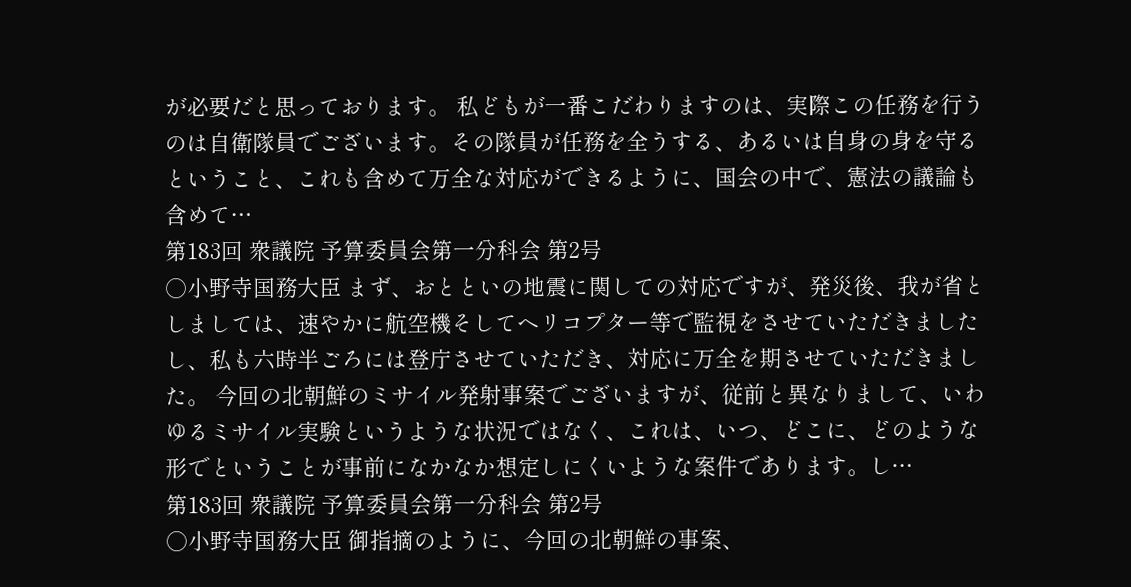が必要だと思っております。 私どもが一番こだわりますのは、実際この任務を行うのは自衛隊員でございます。その隊員が任務を全うする、あるいは自身の身を守るということ、これも含めて万全な対応ができるように、国会の中で、憲法の議論も含めて…
第183回 衆議院 予算委員会第一分科会 第2号
○小野寺国務大臣 まず、おとといの地震に関しての対応ですが、発災後、我が省としましては、速やかに航空機そしてヘリコプター等で監視をさせていただきましたし、私も六時半ごろには登庁させていただき、対応に万全を期させていただきました。 今回の北朝鮮のミサイル発射事案でございますが、従前と異なりまして、いわゆるミサイル実験というような状況ではなく、これは、いつ、どこに、どのような形でということが事前になかなか想定しにくいような案件であります。し…
第183回 衆議院 予算委員会第一分科会 第2号
○小野寺国務大臣 御指摘のように、今回の北朝鮮の事案、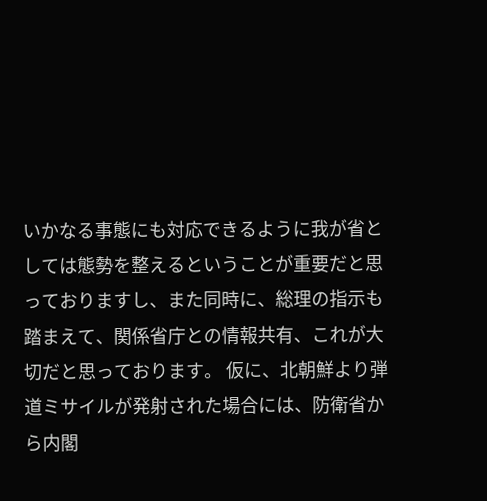いかなる事態にも対応できるように我が省としては態勢を整えるということが重要だと思っておりますし、また同時に、総理の指示も踏まえて、関係省庁との情報共有、これが大切だと思っております。 仮に、北朝鮮より弾道ミサイルが発射された場合には、防衛省から内閣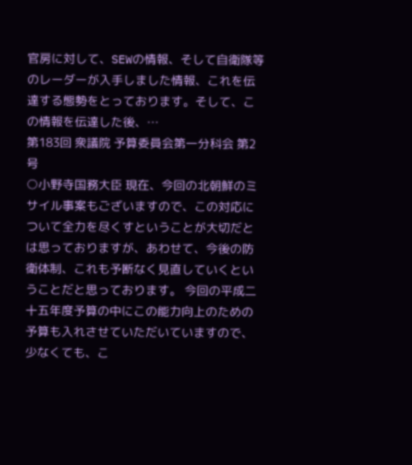官房に対して、SEWの情報、そして自衛隊等のレーダーが入手しました情報、これを伝達する態勢をとっております。そして、この情報を伝達した後、…
第183回 衆議院 予算委員会第一分科会 第2号
○小野寺国務大臣 現在、今回の北朝鮮のミサイル事案もございますので、この対応について全力を尽くすということが大切だとは思っておりますが、あわせて、今後の防衛体制、これも予断なく見直していくということだと思っております。 今回の平成二十五年度予算の中にこの能力向上のための予算も入れさせていただいていますので、少なくても、こ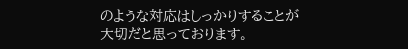のような対応はしっかりすることが大切だと思っております。